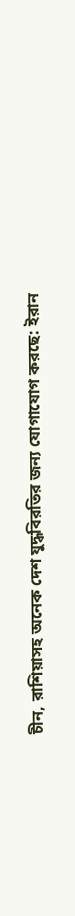চীন, রাশিয়াসহ অনেক দেশ যুদ্ধবিরতির জন্য যোগাযোগ করছে: ইরান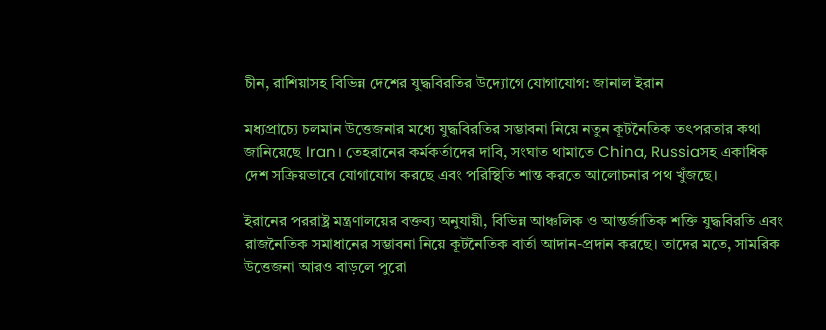চীন, রাশিয়াসহ বিভিন্ন দেশের যুদ্ধবিরতির উদ্যোগে যোগাযোগ: জানাল ইরান

মধ্যপ্রাচ্যে চলমান উত্তেজনার মধ্যে যুদ্ধবিরতির সম্ভাবনা নিয়ে নতুন কূটনৈতিক তৎপরতার কথা জানিয়েছে Iran। তেহরানের কর্মকর্তাদের দাবি, সংঘাত থামাতে China, Russiaসহ একাধিক দেশ সক্রিয়ভাবে যোগাযোগ করছে এবং পরিস্থিতি শান্ত করতে আলোচনার পথ খুঁজছে।

ইরানের পররাষ্ট্র মন্ত্রণালয়ের বক্তব্য অনুযায়ী, বিভিন্ন আঞ্চলিক ও আন্তর্জাতিক শক্তি যুদ্ধবিরতি এবং রাজনৈতিক সমাধানের সম্ভাবনা নিয়ে কূটনৈতিক বার্তা আদান-প্রদান করছে। তাদের মতে, সামরিক উত্তেজনা আরও বাড়লে পুরো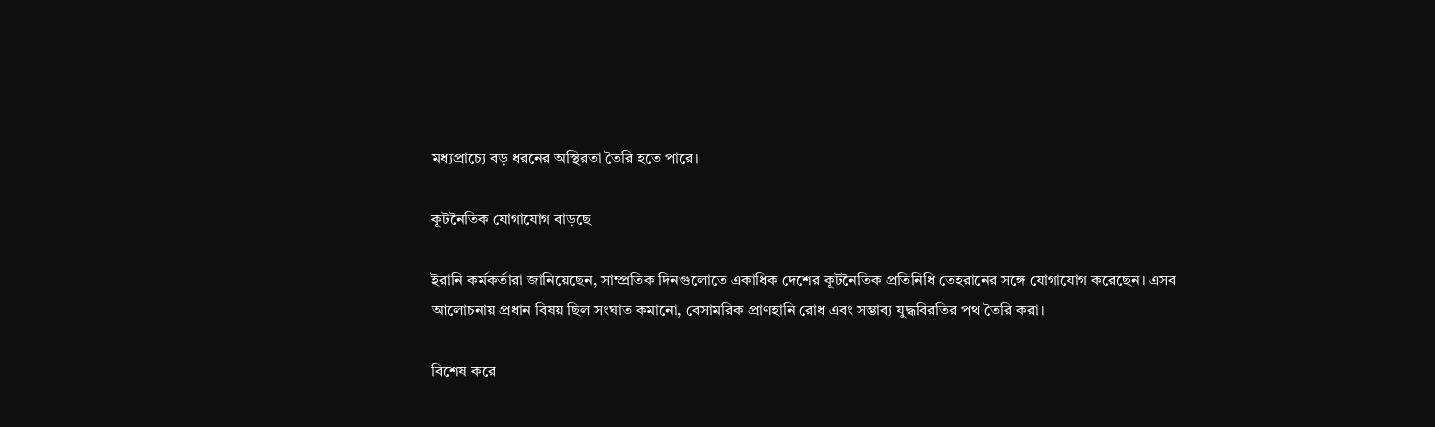মধ্যপ্রাচ্যে বড় ধরনের অস্থিরতা তৈরি হতে পারে।

কূটনৈতিক যোগাযোগ বাড়ছে

ইরানি কর্মকর্তারা জানিয়েছেন, সাম্প্রতিক দিনগুলোতে একাধিক দেশের কূটনৈতিক প্রতিনিধি তেহরানের সঙ্গে যোগাযোগ করেছেন। এসব আলোচনায় প্রধান বিষয় ছিল সংঘাত কমানো, বেসামরিক প্রাণহানি রোধ এবং সম্ভাব্য যুদ্ধবিরতির পথ তৈরি করা।

বিশেষ করে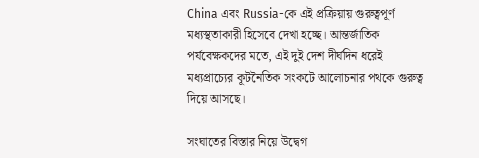China এবং Russia-কে এই প্রক্রিয়ায় গুরুত্বপূর্ণ মধ্যস্থতাকারী হিসেবে দেখা হচ্ছে। আন্তর্জাতিক পর্যবেক্ষকদের মতে, এই দুই দেশ দীর্ঘদিন ধরেই মধ্যপ্রাচ্যের কূটনৈতিক সংকটে আলোচনার পথকে গুরুত্ব দিয়ে আসছে।

সংঘাতের বিস্তার নিয়ে উদ্বেগ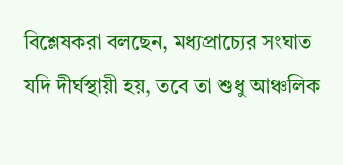বিশ্লেষকরা বলছেন, মধ্যপ্রাচ্যের সংঘাত যদি দীর্ঘস্থায়ী হয়, তবে তা শুধু আঞ্চলিক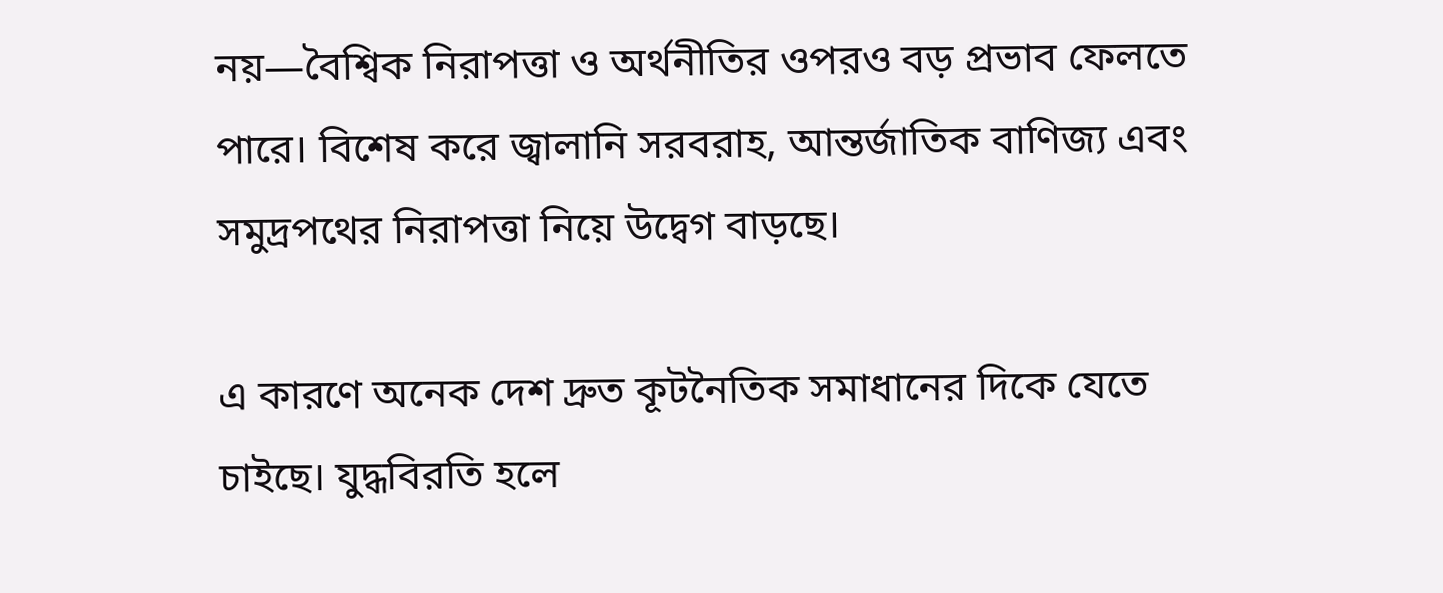নয়—বৈশ্বিক নিরাপত্তা ও অর্থনীতির ওপরও বড় প্রভাব ফেলতে পারে। বিশেষ করে জ্বালানি সরবরাহ, আন্তর্জাতিক বাণিজ্য এবং সমুদ্রপথের নিরাপত্তা নিয়ে উদ্বেগ বাড়ছে।

এ কারণে অনেক দেশ দ্রুত কূটনৈতিক সমাধানের দিকে যেতে চাইছে। যুদ্ধবিরতি হলে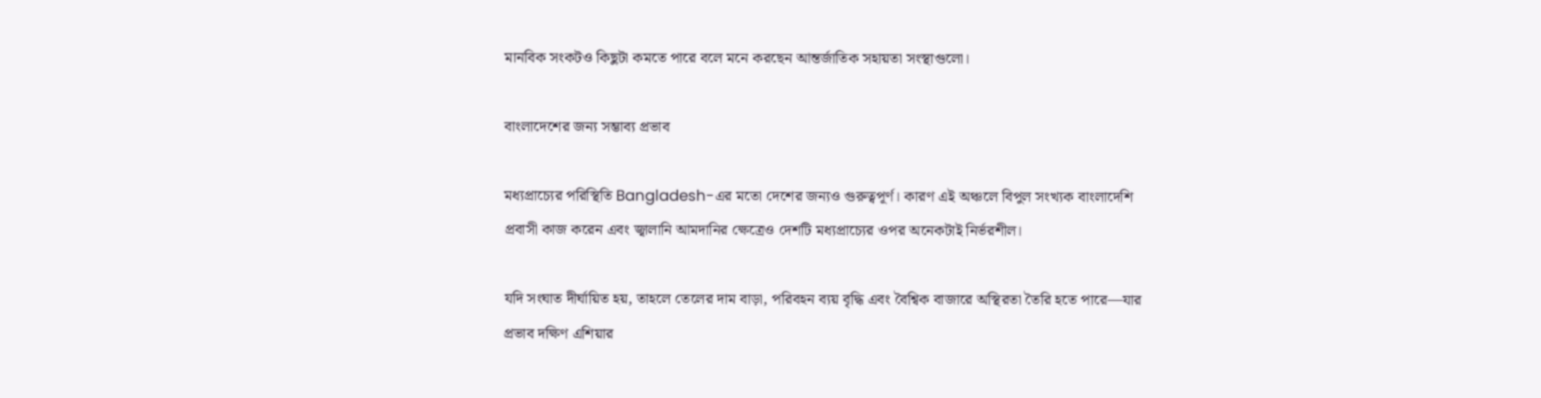মানবিক সংকটও কিছুটা কমতে পারে বলে মনে করছেন আন্তর্জাতিক সহায়তা সংস্থাগুলো।

বাংলাদেশের জন্য সম্ভাব্য প্রভাব

মধ্যপ্রাচ্যের পরিস্থিতি Bangladesh-এর মতো দেশের জন্যও গুরুত্বপূর্ণ। কারণ এই অঞ্চলে বিপুল সংখ্যক বাংলাদেশি প্রবাসী কাজ করেন এবং জ্বালানি আমদানির ক্ষেত্রেও দেশটি মধ্যপ্রাচ্যের ওপর অনেকটাই নির্ভরশীল।

যদি সংঘাত দীর্ঘায়িত হয়, তাহলে তেলের দাম বাড়া, পরিবহন ব্যয় বৃদ্ধি এবং বৈশ্বিক বাজারে অস্থিরতা তৈরি হতে পারে—যার প্রভাব দক্ষিণ এশিয়ার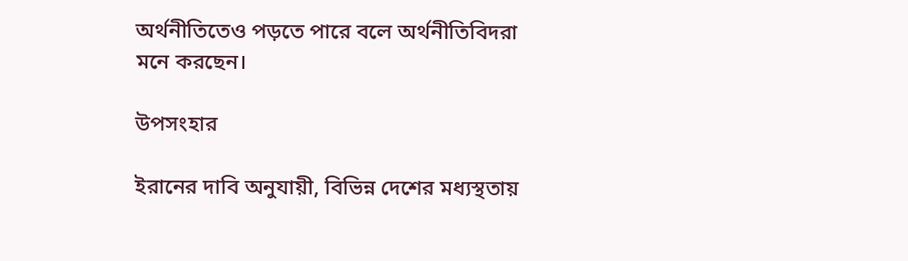অর্থনীতিতেও পড়তে পারে বলে অর্থনীতিবিদরা মনে করছেন।

উপসংহার

ইরানের দাবি অনুযায়ী, বিভিন্ন দেশের মধ্যস্থতায়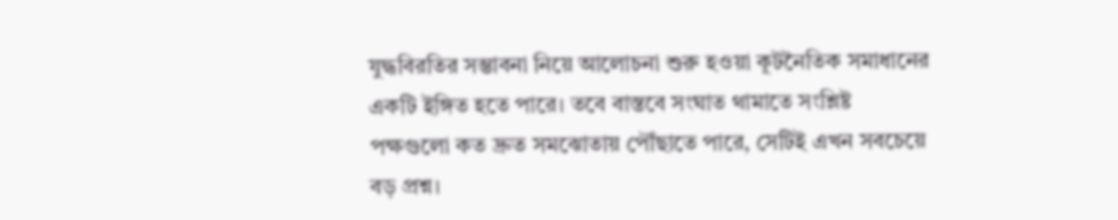যুদ্ধবিরতির সম্ভাবনা নিয়ে আলোচনা শুরু হওয়া কূটনৈতিক সমাধানের একটি ইঙ্গিত হতে পারে। তবে বাস্তবে সংঘাত থামাতে সংশ্লিষ্ট পক্ষগুলো কত দ্রুত সমঝোতায় পৌঁছাতে পারে, সেটিই এখন সবচেয়ে বড় প্রশ্ন।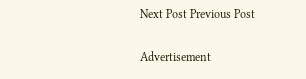Next Post Previous Post

Advertisement